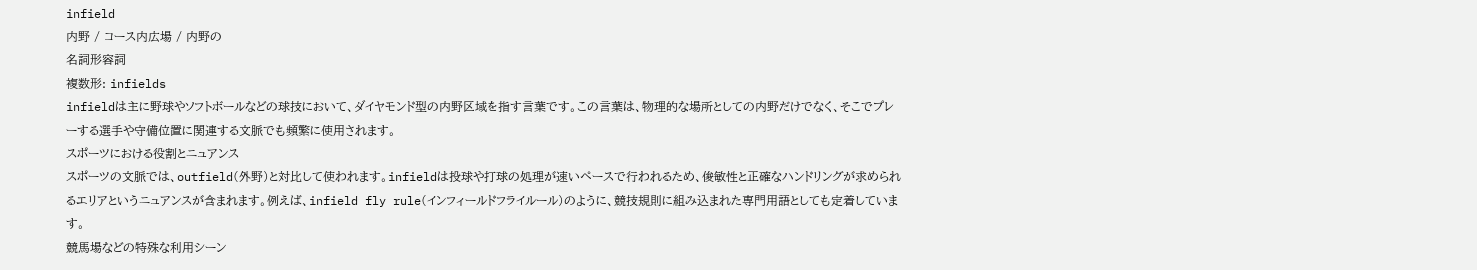infield
内野 / コース内広場 / 内野の
名詞形容詞
複数形: infields
infieldは主に野球やソフトボールなどの球技において、ダイヤモンド型の内野区域を指す言葉です。この言葉は、物理的な場所としての内野だけでなく、そこでプレーする選手や守備位置に関連する文脈でも頻繁に使用されます。
スポーツにおける役割とニュアンス
スポーツの文脈では、outfield(外野)と対比して使われます。infieldは投球や打球の処理が速いペースで行われるため、俊敏性と正確なハンドリングが求められるエリアというニュアンスが含まれます。例えば、infield fly rule(インフィールドフライルール)のように、競技規則に組み込まれた専門用語としても定着しています。
競馬場などの特殊な利用シーン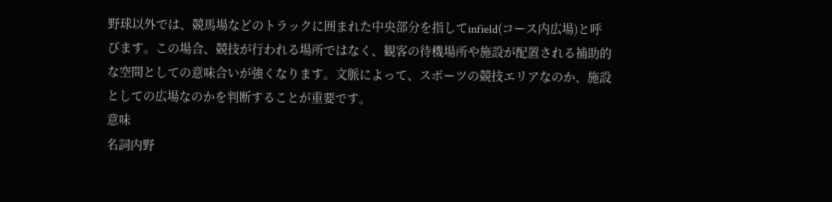野球以外では、競馬場などのトラックに囲まれた中央部分を指してinfield(コース内広場)と呼びます。この場合、競技が行われる場所ではなく、観客の待機場所や施設が配置される補助的な空間としての意味合いが強くなります。文脈によって、スポーツの競技エリアなのか、施設としての広場なのかを判断することが重要です。
意味
名詞内野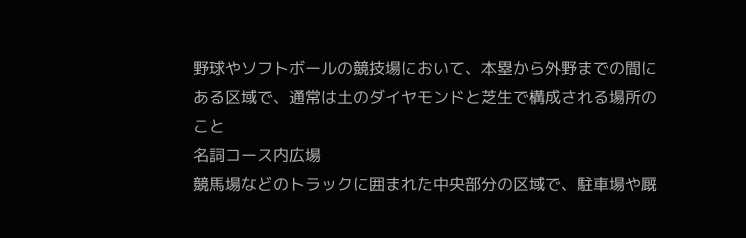野球やソフトボールの競技場において、本塁から外野までの間にある区域で、通常は土のダイヤモンドと芝生で構成される場所のこと
名詞コース内広場
競馬場などのトラックに囲まれた中央部分の区域で、駐車場や厩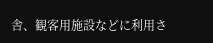舎、観客用施設などに利用さ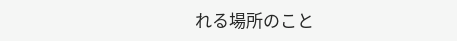れる場所のこと